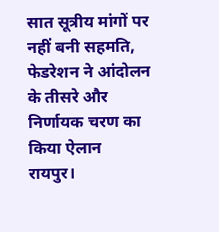सात सूत्रीय मांगों पर नहीं बनी सहमति, फेडरेशन ने आंदोलन के तीसरे और निर्णायक चरण का किया ऐलान
रायपुर।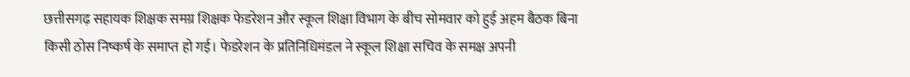छत्तीसगढ़ सहायक शिक्षक समग्र शिक्षक फेडरेशन और स्कूल शिक्षा विभाग के बीच सोमवार को हुई अहम बैठक बिना किसी ठोस निष्कर्ष के समाप्त हो गई। फेडरेशन के प्रतिनिधिमंडल ने स्कूल शिक्षा सचिव के समक्ष अपनी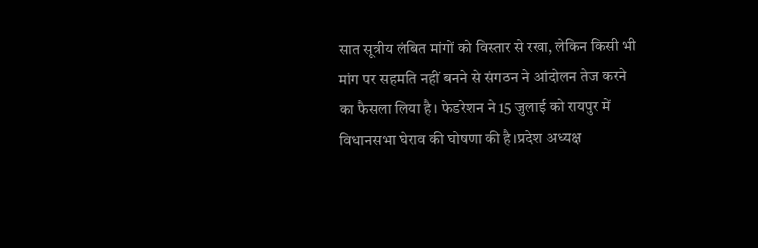सात सूत्रीय लंबित मांगों को विस्तार से रखा, लेकिन किसी भी मांग पर सहमति नहीं बनने से संगठन ने आंदोलन तेज करने का फैसला लिया है। फेडरेशन ने 15 जुलाई को रायपुर में विधानसभा घेराव की घोषणा की है।प्रदेश अध्यक्ष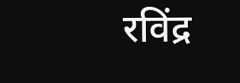रविंद्र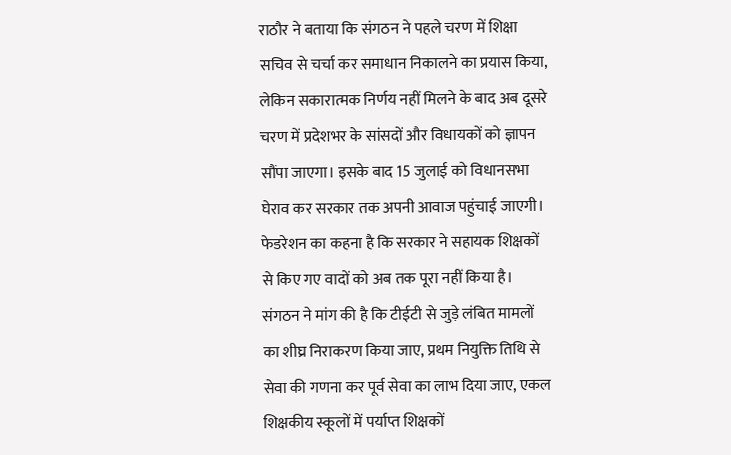राठौर ने बताया कि संगठन ने पहले चरण में शिक्षा सचिव से चर्चा कर समाधान निकालने का प्रयास किया, लेकिन सकारात्मक निर्णय नहीं मिलने के बाद अब दूसरे चरण में प्रदेशभर के सांसदों और विधायकों को ज्ञापन सौंपा जाएगा। इसके बाद 15 जुलाई को विधानसभा घेराव कर सरकार तक अपनी आवाज पहुंचाई जाएगी।
फेडरेशन का कहना है कि सरकार ने सहायक शिक्षकों से किए गए वादों को अब तक पूरा नहीं किया है। संगठन ने मांग की है कि टीईटी से जुड़े लंबित मामलों का शीघ्र निराकरण किया जाए, प्रथम नियुक्ति तिथि से सेवा की गणना कर पूर्व सेवा का लाभ दिया जाए, एकल शिक्षकीय स्कूलों में पर्याप्त शिक्षकों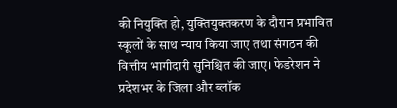की नियुक्ति हो, युक्तियुक्तकरण के दौरान प्रभावित स्कूलों के साथ न्याय किया जाए तथा संगठन की वित्तीय भागीदारी सुनिश्चित की जाए। फेडरेशन ने प्रदेशभर के जिला और ब्लॉक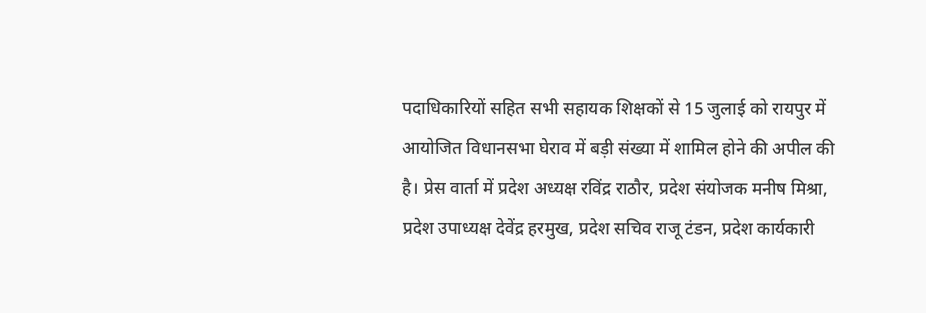पदाधिकारियों सहित सभी सहायक शिक्षकों से 15 जुलाई को रायपुर में आयोजित विधानसभा घेराव में बड़ी संख्या में शामिल होने की अपील की है। प्रेस वार्ता में प्रदेश अध्यक्ष रविंद्र राठौर, प्रदेश संयोजक मनीष मिश्रा, प्रदेश उपाध्यक्ष देवेंद्र हरमुख, प्रदेश सचिव राजू टंडन, प्रदेश कार्यकारी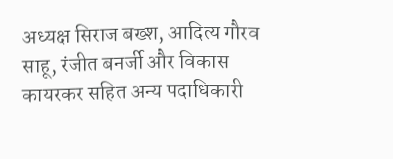अध्यक्ष सिराज बख्श, आदित्य गौरव साहू, रंजीत बनर्जी और विकास कायरकर सहित अन्य पदाधिकारी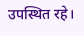उपस्थित रहे।